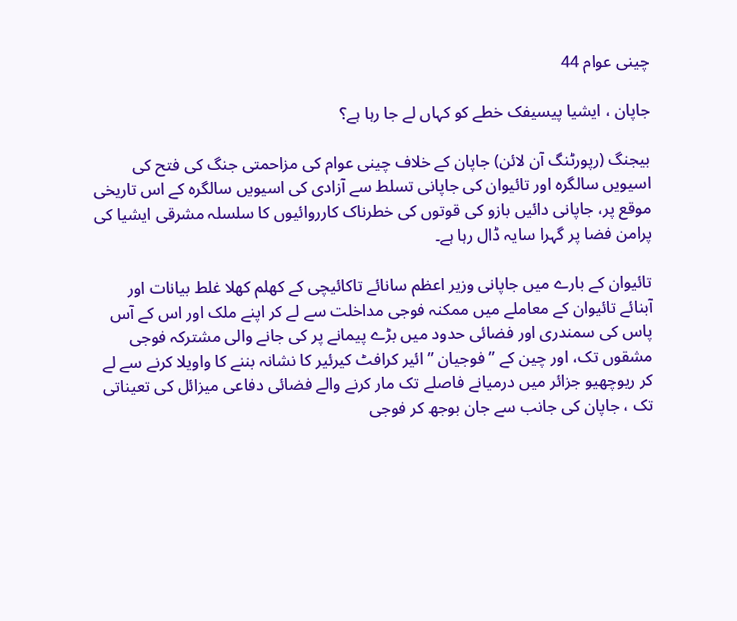چینی عوام 44

جاپان ، ایشیا پیسیفک خطے کو کہاں لے جا رہا ہے؟

بیجنگ (رپورٹنگ آن لائن) جاپان کے خلاف چینی عوام کی مزاحمتی جنگ کی فتح کی اسیویں سالگرہ اور تائیوان کی جاپانی تسلط سے آزادی کی اسیویں سالگرہ کے اس تاریخی موقع پر، جاپانی دائیں بازو کی قوتوں کی خطرناک کارروائیوں کا سلسلہ مشرقی ایشیا کی پرامن فضا پر گہرا سایہ ڈال رہا ہے۔

تائیوان کے بارے میں جاپانی وزیر اعظم سانائے تاکائیچی کے کھلم کھلا غلط بیانات اور آبنائے تائیوان کے معاملے میں ممکنہ فوجی مداخلت سے لے کر اپنے ملک اور اس کے آس پاس کی سمندری اور فضائی حدود میں بڑے پیمانے پر کی جانے والی مشترکہ فوجی مشقوں تک، اور چین کے ” فوجیان ” ائیر کرافٹ کیرئیر کا نشانہ بننے کا واویلا کرنے سے لے کر ریوچھیو جزائر میں درمیانے فاصلے تک مار کرنے والے فضائی دفاعی میزائل کی تعیناتی تک ، جاپان کی جانب سے جان بوجھ کر فوجی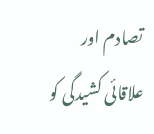تصادم اور علاقائی کشیدگی کو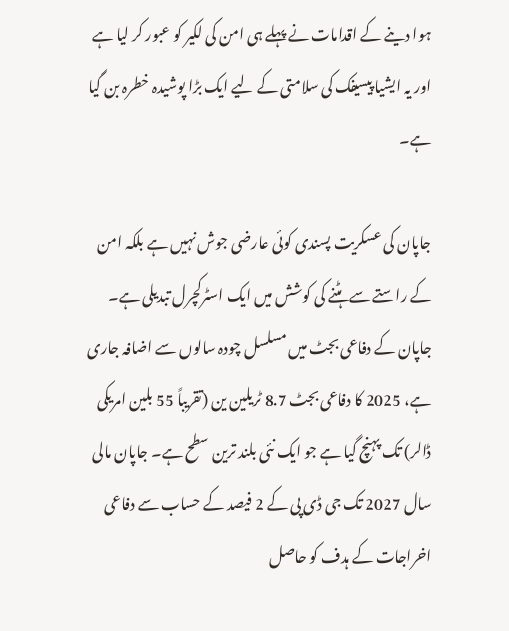ہوا دینے کے اقدامات نے پہلے ہی امن کی لکیر کو عبور کر لیا ہے اور یہ ایشیا پیسیفک کی سلامتی کے لیے ایک بڑا پوشیدہ خطرہ بن گیا ہے۔

جاپان کی عسکریت پسندی کوئی عارضی جوش نہیں ہے بلکہ امن کے راستے سے ہٹنے کی کوشش میں ایک اسٹرکچرل تبدیلی ہے۔ جاپان کے دفاعی بجٹ میں مسلسل چودہ سالوں سے اضافہ جاری ہے، 2025 کا دفاعی بجٹ 8.7 ٹریلین ین (تقریباً 55 بلین امریکی ڈالر) تک پہنچ گیا ہے جو ایک نئی بلند ترین سطح ہے۔ جاپان مالی سال 2027 تک جی ڈی پی کے 2 فیصد کے حساب سے دفاعی اخراجات کے ہدف کو حاصل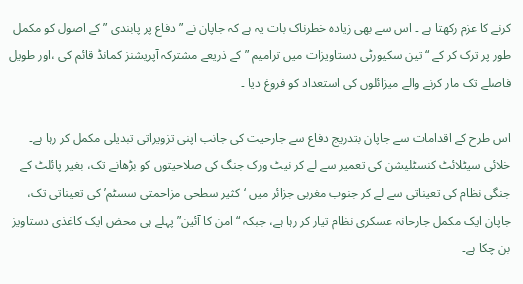کرنے کا عزم رکھتا ہے ۔ اس سے بھی زیادہ خطرناک بات یہ ہے کہ جاپان نے ” دفاع پر پابندی ” کے اصول کو مکمل طور پر ترک کر کے “تین سکیورٹی دستاویزات میں ترامیم ” کے ذریعے مشترکہ آپریشنز کمانڈ قائم کی ،اور طویل فاصلے تک مار کرنے والے میزائلوں کی استعداد کو فروغ دیا ۔

اس طرح کے اقدامات سے جاپان بتدریج دفاع سے جارحیت کی جانب اپنی تزویراتی تبدیلی مکمل کر رہا ہے۔ خلائی سیٹلائٹ کنسٹلیشن کی تعمیر سے لے کر نیٹ ورک جنگ کی صلاحیتوں کو بڑھانے تک، بغیر پائلٹ کے جنگی نظام کی تعیناتی سے لے کر جنوب مغربی جزائر میں ‘کثیر سطحی مزاحمتی سسٹم’ کی تعیناتی تک، جاپان ایک مکمل جارحانہ عسکری نظام تیار کر رہا ہے، جبکہ “امن کا آئین” پہلے ہی محض ایک کاغذی دستاویز بن چکا ہے۔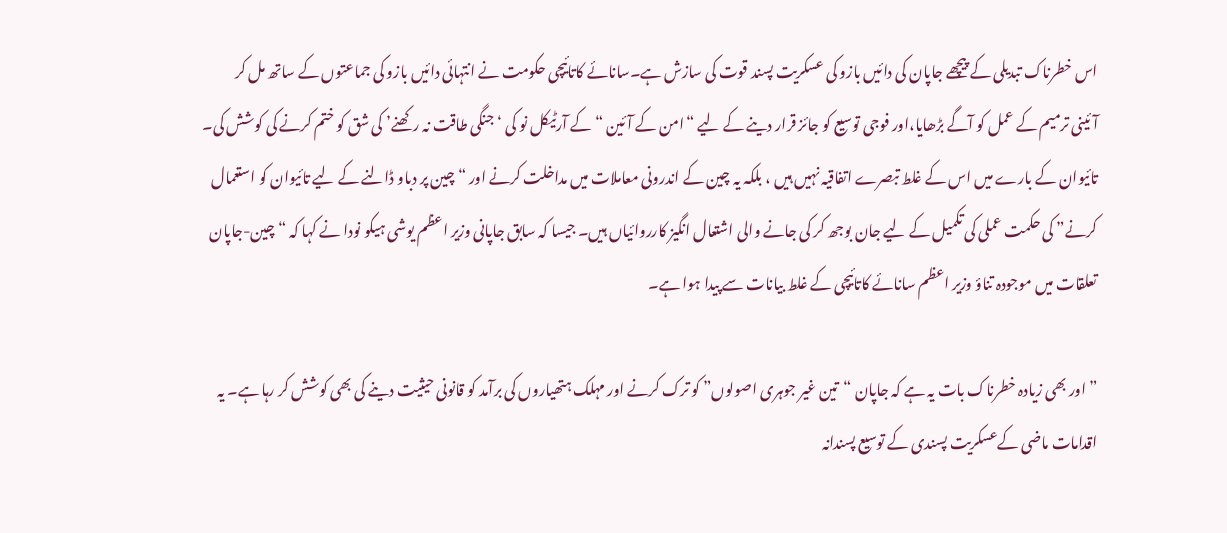اس خطرناک تبدیلی کے پیچھے جاپان کی دائیں بازو کی عسکریت پسند قوت کی سازش ہے۔سانائے کاتائیچی حکومت نے انتہائی دائیں بازو کی جماعتوں کے ساتھ مل کر آئینی ترمیم کے عمل کو آگے بڑھایا،اور فوجی توسیع کو جائز قرار دینے کے لیے “امن کے آئین “کے آرٹیکل نو کی ‘جنگی طاقت نہ رکھنے’ کی شق کو ختم کرنے کی کوشش کی۔ تائیوان کے بارے میں اس کے غلط تبصرے اتفاقیہ نہیں ہیں ، بلکہ یہ چین کے اندرونی معاملات میں مداخلت کرنے اور “چین پر دباو ڈالنے کے لیے تائیوان کو استعمال کرنے” کی حکمت عملی کی تکمیل کے لیے جان بوجھ کر کی جانے والی اشتعال انگیز کارروائیاں ہیں۔ جیسا کہ سابق جاپانی وزیر اعظم یوشی ہیکو نودا نے کہا کہ “چین-جاپان تعلقات میں موجودہ تناؤ وزیر اعظم سانائے کاتائیچی کے غلط بیانات سے پیدا ہوا ہے۔

” اور بھی زیادہ خطرناک بات یہ ہے کہ جاپان “تین غیر جوہری اصولوں” کو ترک کرنے اور مہلک ہتھیاروں کی برآمد کو قانونی حیثیت دینے کی بھی کوشش کر رہا ہے۔ یہ اقدامات ماضی کےعسکریت پسندی کے توسیع پسندانہ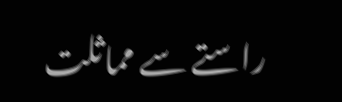راستے سے مماثلت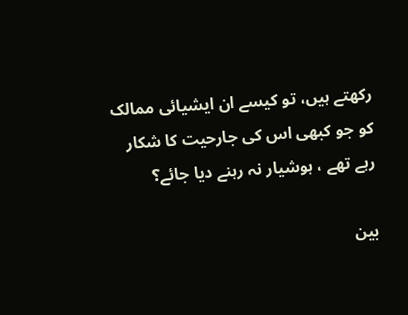رکھتے ہیں، تو کیسے ان ایشیائی ممالک کو جو کبھی اس کی جارحیت کا شکار رہے تھے ، ہوشیار نہ رہنے دیا جائے؟

بین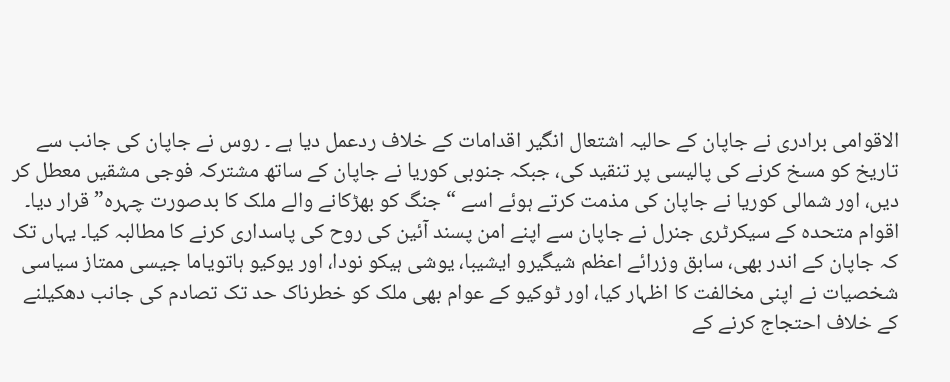الاقوامی برادری نے جاپان کے حالیہ اشتعال انگیر اقدامات کے خلاف ردعمل دیا ہے ۔ روس نے جاپان کی جانب سے تاریخ کو مسخ کرنے کی پالیسی پر تنقید کی، جبکہ جنوبی کوریا نے جاپان کے ساتھ مشترکہ فوجی مشقیں معطل کر دیں، اور شمالی کوریا نے جاپان کی مذمت کرتے ہوئے اسے “جنگ کو بھڑکانے والے ملک کا بدصورت چہرہ” قرار دیا۔ اقوام متحدہ کے سیکرٹری جنرل نے جاپان سے اپنے امن پسند آئین کی روح کی پاسداری کرنے کا مطالبہ کیا۔ یہاں تک کہ جاپان کے اندر بھی، سابق وزرائے اعظم شیگیرو ایشیبا، یوشی ہیکو نودا، اور یوکیو ہاتویاما جیسی ممتاز سیاسی شخصیات نے اپنی مخالفت کا اظہار کیا، اور ٹوکیو کے عوام بھی ملک کو خطرناک حد تک تصادم کی جانب دھکیلنے کے خلاف احتجاج کرنے کے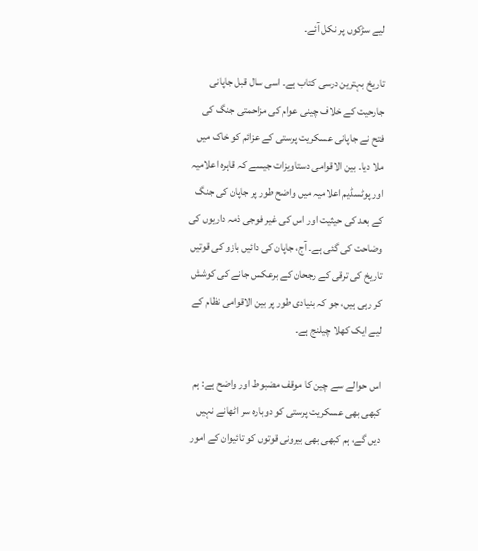لیے سڑکوں پر نکل آئے۔

تاریخ بہترین درسی کتاب ہے۔ اسی سال قبل جاپانی جارحیت کے خلاف چینی عوام کی مزاحمتی جنگ کی فتح نے جاپانی عسکریت پرستی کے عزائم کو خاک میں ملا دیا۔ بین الاقوامی دستاویزات جیسے کہ قاہرہ اعلامیہ اور پوٹسڈیم اعلامیہ میں واضح طور پر جاپان کی جنگ کے بعد کی حیثیت اور اس کی غیر فوجی ذمہ داریوں کی وضاحت کی گئی ہے۔ آج، جاپان کی دائیں بازو کی قوتیں تاریخ کی ترقی کے رجحان کے برعکس جانے کی کوشش کر رہی ہیں، جو کہ بنیادی طور پر بین الاقوامی نظام کے لیے ایک کھلا چیلنج ہے۔

اس حوالے سے چین کا موقف مضبوط اور واضح ہے: ہم کبھی بھی عسکریت پرستی کو دوبارہ سر اٹھانے نہیں دیں گے، ہم کبھی بھی بیرونی قوتوں کو تائیوان کے امور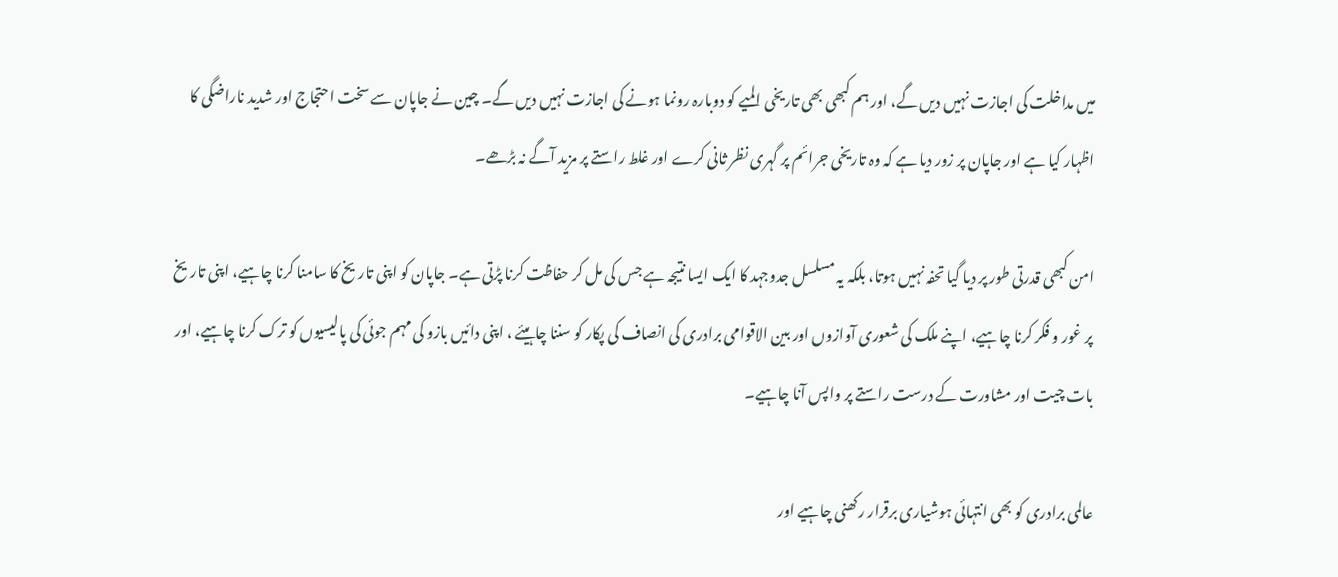میں مداخلت کی اجازت نہیں دیں گے، اور ہم کبھی بھی تاریخی المیے کو دوبارہ رونما ہونے کی اجازت نہیں دیں گے۔ چین نے جاپان سے سخت احتجاج اور شدید ناراضگی کا اظہار کیا ہے اور جاپان پر زور دیا ہے کہ وہ تاریخی جرائم پر گہری نظر ثانی کرے اور غلط راستے پر مزید آگے نہ بڑھے۔

امن کبھی قدرتی طور پر دیا گیا تحفہ نہیں ہوتا، بلکہ یہ مسلسل جدوجہد کا ایک ایسا نتیجہ ہے جس کی مل کر حفاظت کرنا پڑتی ہے۔ جاپان کو اپنی تاریخ کا سامنا کرنا چاہیے، اپنی تاریخ پر غور و فکر کرنا چاہیے، اپنے ملک کی شعوری آوازوں اور بین الاقوامی برادری کی انصاف کی پکار کو سننا چاہیئے ، اپنی دائیں بازو کی مہم جوئی کی پالیسیوں کو ترک کرنا چاہیے، اور بات چیت اور مشاورت کے درست راستے پر واپس آنا چاہیے۔

عالمی برادری کو بھی انتہائی ہوشیاری برقرار رکھنی چاہیے اور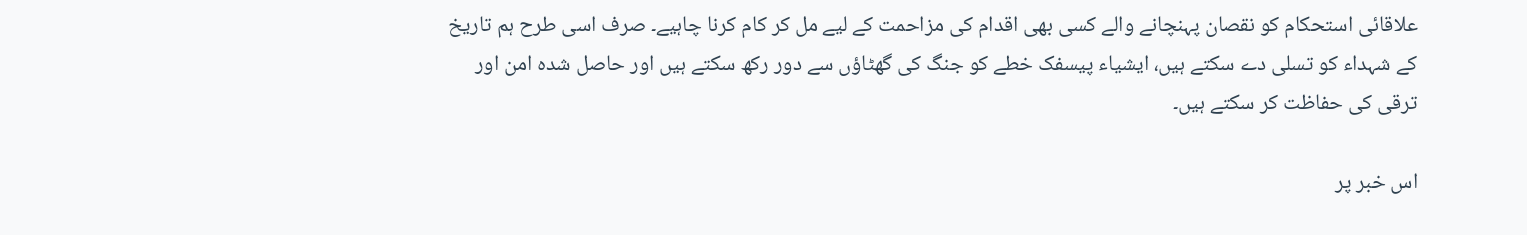علاقائی استحکام کو نقصان پہنچانے والے کسی بھی اقدام کی مزاحمت کے لیے مل کر کام کرنا چاہیے۔ صرف اسی طرح ہم تاریخ کے شہداء کو تسلی دے سکتے ہیں، ایشیاء پیسفک خطے کو جنگ کی گھٹاؤں سے دور رکھ سکتے ہیں اور حاصل شدہ امن اور ترقی کی حفاظت کر سکتے ہیں۔

اس خبر پر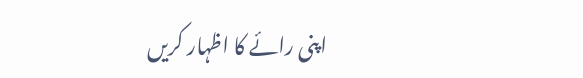اپنی رائے کا اظہار کریں